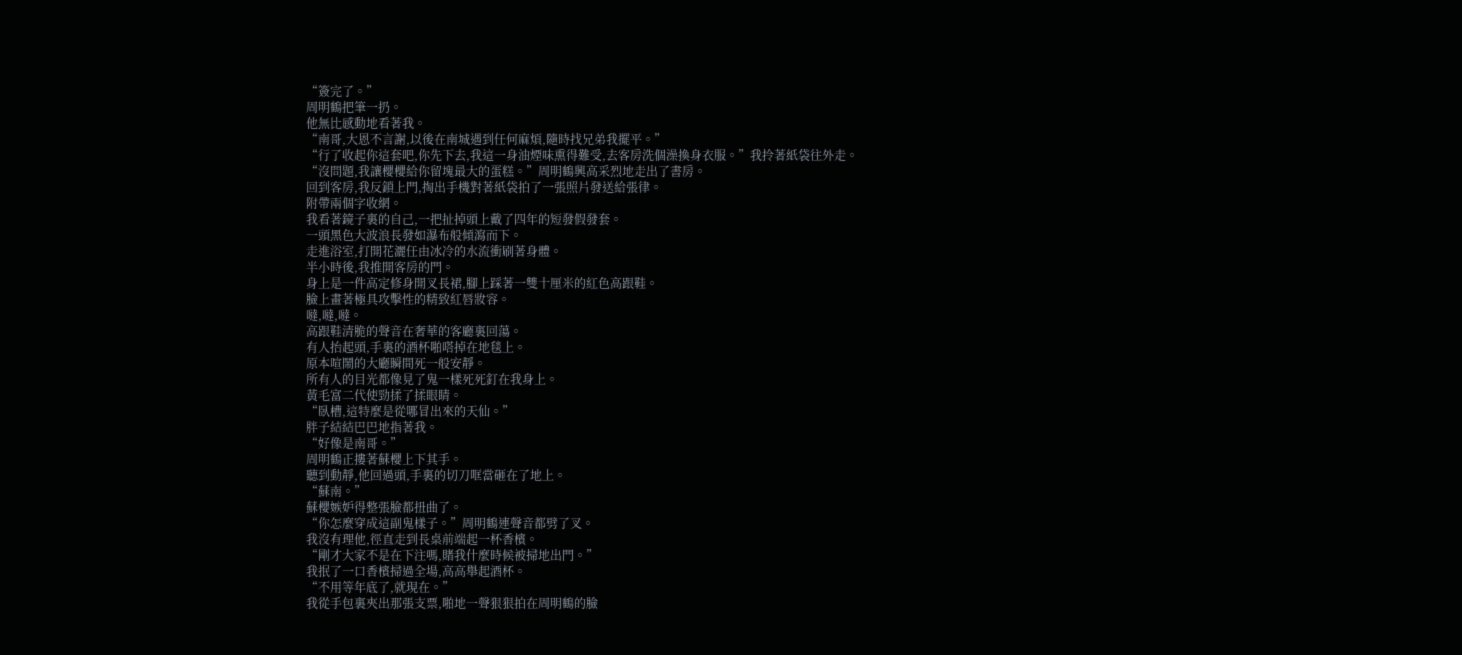“簽完了。”
周明鶴把筆一扔。
他無比感動地看著我。
“南哥,大恩不言謝,以後在南城遇到任何麻煩,隨時找兄弟我擺平。”
“行了收起你這套吧,你先下去,我這一身油煙味熏得難受,去客房洗個澡換身衣服。”我拎著紙袋往外走。
“沒問題,我讓櫻櫻給你留塊最大的蛋糕。”周明鶴興高采烈地走出了書房。
回到客房,我反鎖上門,掏出手機對著紙袋拍了一張照片發送給張律。
附帶兩個字收網。
我看著鏡子裏的自己,一把扯掉頭上戴了四年的短發假發套。
一頭黑色大波浪長發如瀑布般傾瀉而下。
走進浴室,打開花灑任由冰冷的水流衝刷著身體。
半小時後,我推開客房的門。
身上是一件高定修身開叉長裙,腳上踩著一雙十厘米的紅色高跟鞋。
臉上畫著極具攻擊性的精致紅唇妝容。
噠,噠,噠。
高跟鞋清脆的聲音在奢華的客廳裏回蕩。
有人抬起頭,手裏的酒杯啪嗒掉在地毯上。
原本喧鬧的大廳瞬間死一般安靜。
所有人的目光都像見了鬼一樣死死釘在我身上。
黃毛富二代使勁揉了揉眼睛。
“臥槽,這特麼是從哪冒出來的天仙。”
胖子結結巴巴地指著我。
“好像是南哥。”
周明鶴正摟著蘇櫻上下其手。
聽到動靜,他回過頭,手裏的切刀哐當砸在了地上。
“蘇南。”
蘇櫻嫉妒得整張臉都扭曲了。
“你怎麼穿成這副鬼樣子。”周明鶴連聲音都劈了叉。
我沒有理他,徑直走到長桌前端起一杯香檳。
“剛才大家不是在下注嗎,賭我什麼時候被掃地出門。”
我抿了一口香檳掃過全場,高高舉起酒杯。
“不用等年底了,就現在。”
我從手包裏夾出那張支票,啪地一聲狠狠拍在周明鶴的臉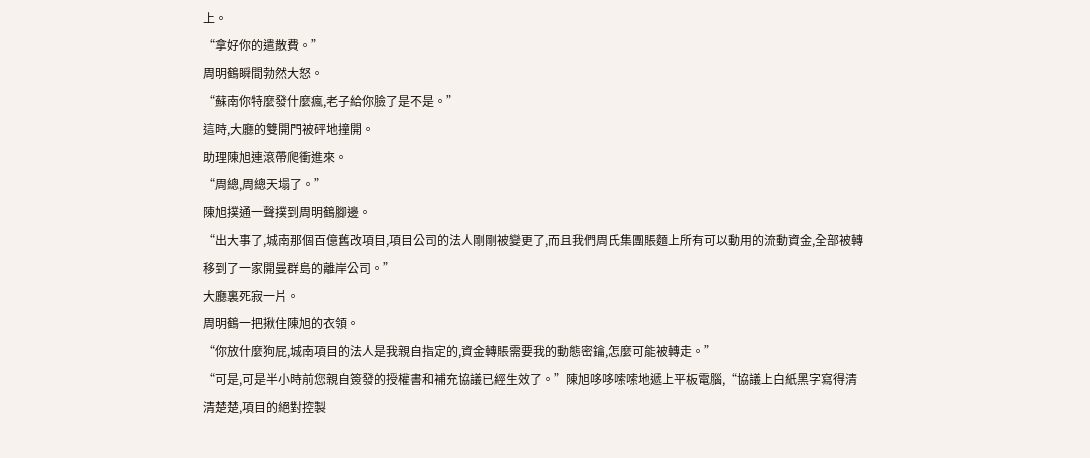上。
“拿好你的遣散費。”
周明鶴瞬間勃然大怒。
“蘇南你特麼發什麼瘋,老子給你臉了是不是。”
這時,大廳的雙開門被砰地撞開。
助理陳旭連滾帶爬衝進來。
“周總,周總天塌了。”
陳旭撲通一聲撲到周明鶴腳邊。
“出大事了,城南那個百億舊改項目,項目公司的法人剛剛被變更了,而且我們周氏集團賬麵上所有可以動用的流動資金,全部被轉移到了一家開曼群島的離岸公司。”
大廳裏死寂一片。
周明鶴一把揪住陳旭的衣領。
“你放什麼狗屁,城南項目的法人是我親自指定的,資金轉賬需要我的動態密鑰,怎麼可能被轉走。”
“可是,可是半小時前您親自簽發的授權書和補充協議已經生效了。”陳旭哆哆嗦嗦地遞上平板電腦,“協議上白紙黑字寫得清清楚楚,項目的絕對控製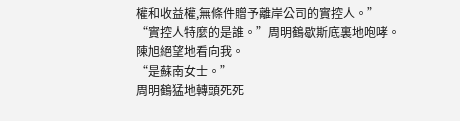權和收益權,無條件贈予離岸公司的實控人。”
“實控人特麼的是誰。”周明鶴歇斯底裏地咆哮。
陳旭絕望地看向我。
“是蘇南女士。”
周明鶴猛地轉頭死死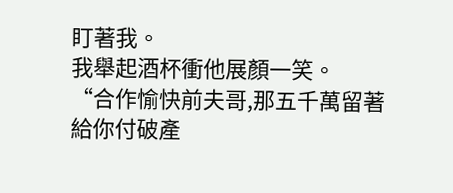盯著我。
我舉起酒杯衝他展顏一笑。
“合作愉快前夫哥,那五千萬留著給你付破產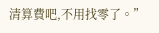清算費吧,不用找零了。”